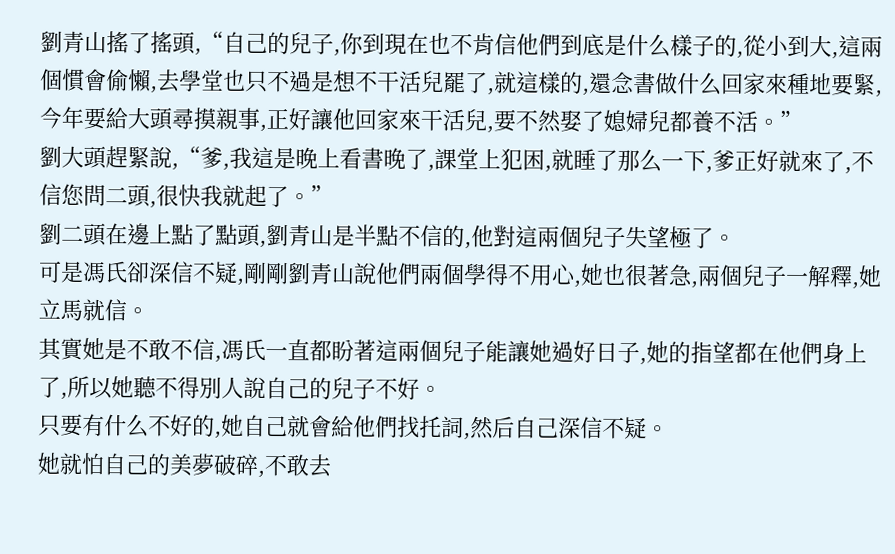劉青山搖了搖頭,“自己的兒子,你到現在也不肯信他們到底是什么樣子的,從小到大,這兩個慣會偷懶,去學堂也只不過是想不干活兒罷了,就這樣的,還念書做什么回家來種地要緊,今年要給大頭尋摸親事,正好讓他回家來干活兒,要不然娶了媳婦兒都養不活。”
劉大頭趕緊說,“爹,我這是晚上看書晚了,課堂上犯困,就睡了那么一下,爹正好就來了,不信您問二頭,很快我就起了。”
劉二頭在邊上點了點頭,劉青山是半點不信的,他對這兩個兒子失望極了。
可是馮氏卻深信不疑,剛剛劉青山說他們兩個學得不用心,她也很著急,兩個兒子一解釋,她立馬就信。
其實她是不敢不信,馮氏一直都盼著這兩個兒子能讓她過好日子,她的指望都在他們身上了,所以她聽不得別人說自己的兒子不好。
只要有什么不好的,她自己就會給他們找托詞,然后自己深信不疑。
她就怕自己的美夢破碎,不敢去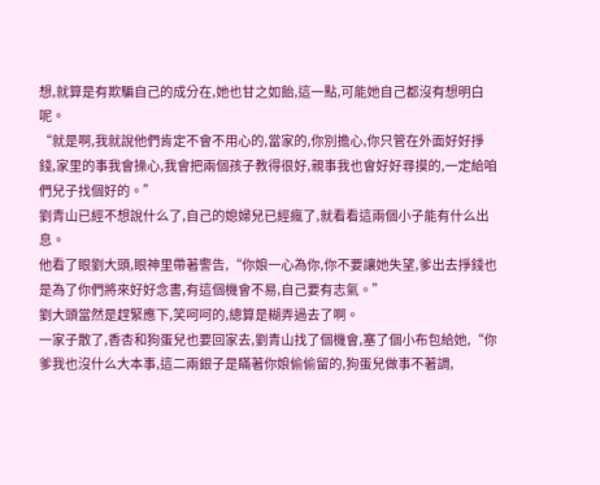想,就算是有欺騙自己的成分在,她也甘之如飴,這一點,可能她自己都沒有想明白呢。
“就是啊,我就說他們肯定不會不用心的,當家的,你別擔心,你只管在外面好好掙錢,家里的事我會操心,我會把兩個孩子教得很好,親事我也會好好尋摸的,一定給咱們兒子找個好的。”
劉青山已經不想說什么了,自己的媳婦兒已經瘋了,就看看這兩個小子能有什么出息。
他看了眼劉大頭,眼神里帶著警告,“你娘一心為你,你不要讓她失望,爹出去掙錢也是為了你們將來好好念書,有這個機會不易,自己要有志氣。”
劉大頭當然是趕緊應下,笑呵呵的,總算是糊弄過去了啊。
一家子散了,香杏和狗蛋兒也要回家去,劉青山找了個機會,塞了個小布包給她,“你爹我也沒什么大本事,這二兩銀子是瞞著你娘偷偷留的,狗蛋兒做事不著調,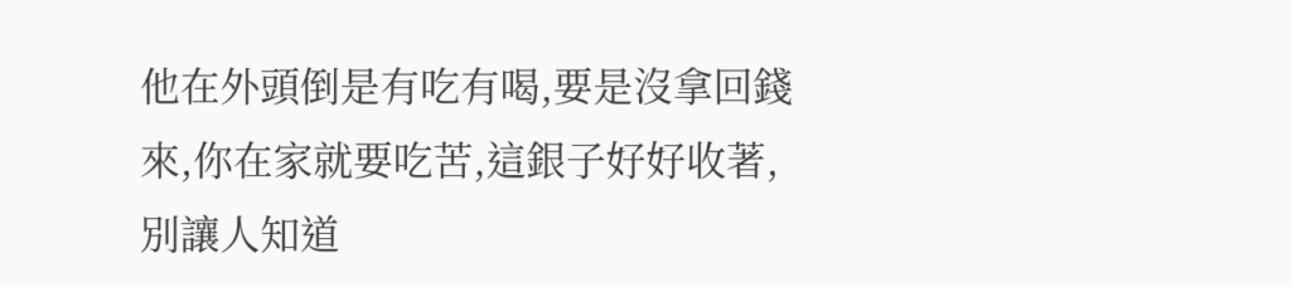他在外頭倒是有吃有喝,要是沒拿回錢來,你在家就要吃苦,這銀子好好收著,別讓人知道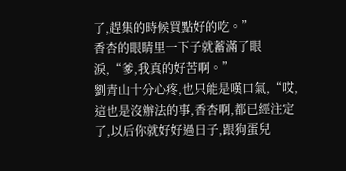了,趕集的時候買點好的吃。”
香杏的眼睛里一下子就蓄滿了眼淚,“爹,我真的好苦啊。”
劉青山十分心疼,也只能是嘆口氣,“哎,這也是沒辦法的事,香杏啊,都已經注定了,以后你就好好過日子,跟狗蛋兒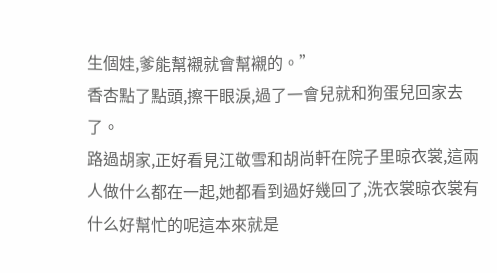生個娃,爹能幫襯就會幫襯的。”
香杏點了點頭,擦干眼淚,過了一會兒就和狗蛋兒回家去了。
路過胡家,正好看見江敬雪和胡尚軒在院子里晾衣裳,這兩人做什么都在一起,她都看到過好幾回了,洗衣裳晾衣裳有什么好幫忙的呢這本來就是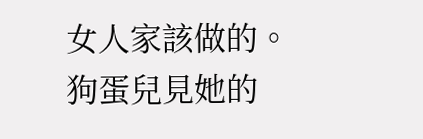女人家該做的。
狗蛋兒見她的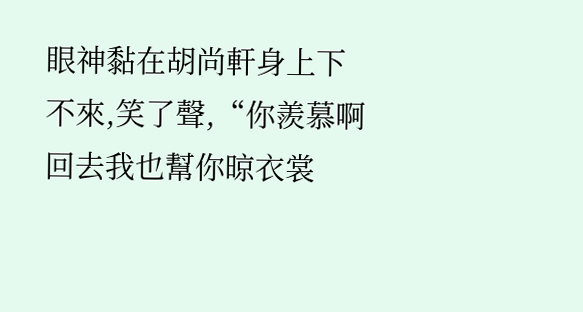眼神黏在胡尚軒身上下不來,笑了聲,“你羨慕啊回去我也幫你晾衣裳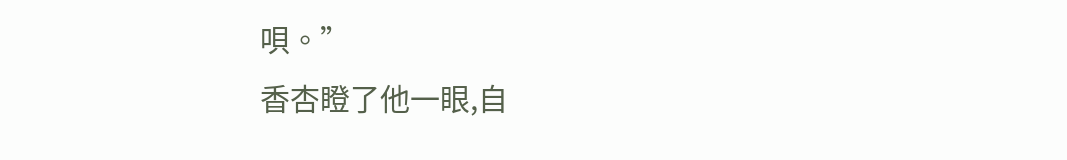唄。”
香杏瞪了他一眼,自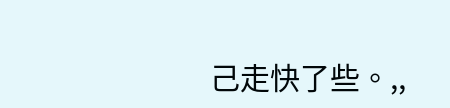己走快了些。,,